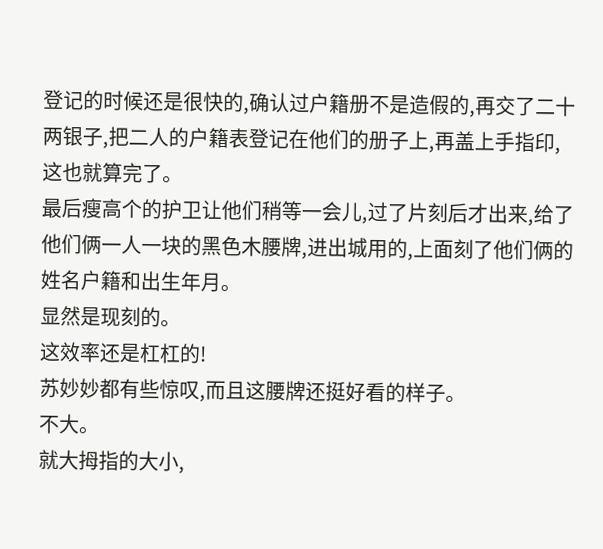登记的时候还是很快的,确认过户籍册不是造假的,再交了二十两银子,把二人的户籍表登记在他们的册子上,再盖上手指印,这也就算完了。
最后瘦高个的护卫让他们稍等一会儿,过了片刻后才出来,给了他们俩一人一块的黑色木腰牌,进出城用的,上面刻了他们俩的姓名户籍和出生年月。
显然是现刻的。
这效率还是杠杠的!
苏妙妙都有些惊叹,而且这腰牌还挺好看的样子。
不大。
就大拇指的大小,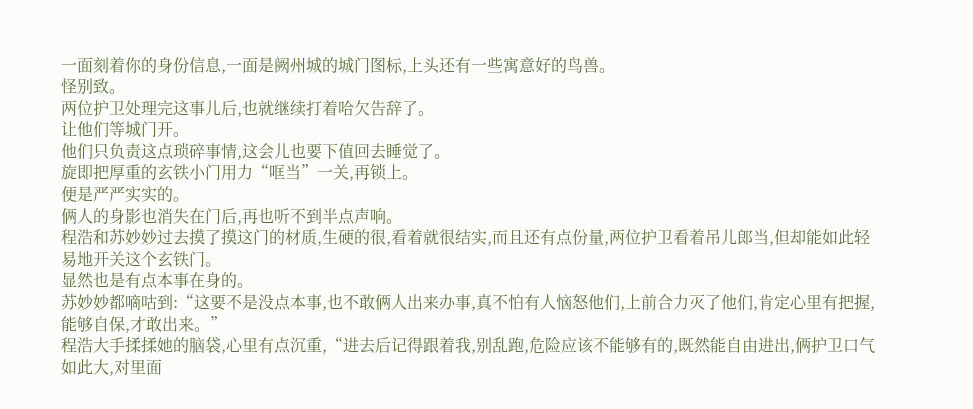一面刻着你的身份信息,一面是阙州城的城门图标,上头还有一些寓意好的鸟兽。
怪别致。
两位护卫处理完这事儿后,也就继续打着哈欠告辞了。
让他们等城门开。
他们只负责这点琐碎事情,这会儿也要下值回去睡觉了。
旋即把厚重的玄铁小门用力“哐当”一关,再锁上。
便是严严实实的。
俩人的身影也消失在门后,再也听不到半点声响。
程浩和苏妙妙过去摸了摸这门的材质,生硬的很,看着就很结实,而且还有点份量,两位护卫看着吊儿郎当,但却能如此轻易地开关这个玄铁门。
显然也是有点本事在身的。
苏妙妙都嘀咕到:“这要不是没点本事,也不敢俩人出来办事,真不怕有人恼怒他们,上前合力灭了他们,肯定心里有把握,能够自保,才敢出来。”
程浩大手揉揉她的脑袋,心里有点沉重,“进去后记得跟着我,别乱跑,危险应该不能够有的,既然能自由进出,俩护卫口气如此大,对里面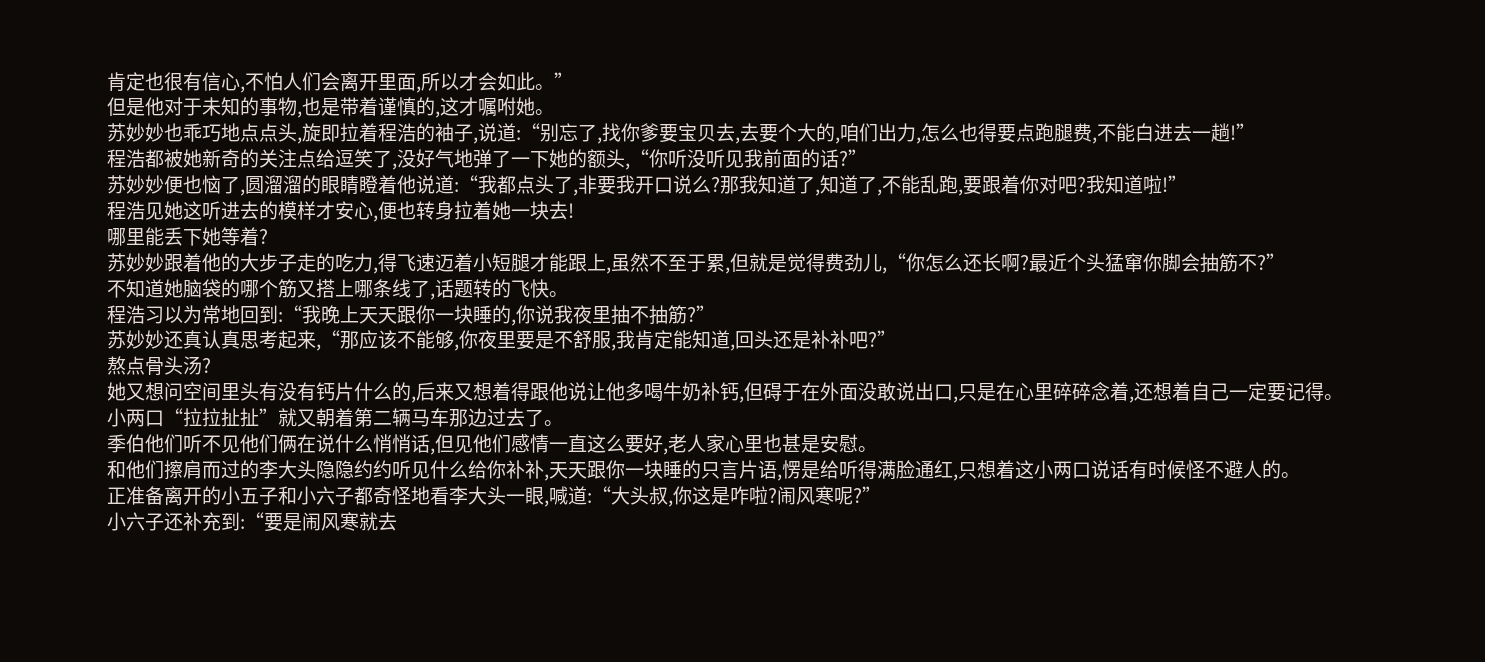肯定也很有信心,不怕人们会离开里面,所以才会如此。”
但是他对于未知的事物,也是带着谨慎的,这才嘱咐她。
苏妙妙也乖巧地点点头,旋即拉着程浩的袖子,说道:“别忘了,找你爹要宝贝去,去要个大的,咱们出力,怎么也得要点跑腿费,不能白进去一趟!”
程浩都被她新奇的关注点给逗笑了,没好气地弹了一下她的额头,“你听没听见我前面的话?”
苏妙妙便也恼了,圆溜溜的眼睛瞪着他说道:“我都点头了,非要我开口说么?那我知道了,知道了,不能乱跑,要跟着你对吧?我知道啦!”
程浩见她这听进去的模样才安心,便也转身拉着她一块去!
哪里能丢下她等着?
苏妙妙跟着他的大步子走的吃力,得飞速迈着小短腿才能跟上,虽然不至于累,但就是觉得费劲儿,“你怎么还长啊?最近个头猛窜你脚会抽筋不?”
不知道她脑袋的哪个筋又搭上哪条线了,话题转的飞快。
程浩习以为常地回到:“我晚上天天跟你一块睡的,你说我夜里抽不抽筋?”
苏妙妙还真认真思考起来,“那应该不能够,你夜里要是不舒服,我肯定能知道,回头还是补补吧?”
熬点骨头汤?
她又想问空间里头有没有钙片什么的,后来又想着得跟他说让他多喝牛奶补钙,但碍于在外面没敢说出口,只是在心里碎碎念着,还想着自己一定要记得。
小两口“拉拉扯扯”就又朝着第二辆马车那边过去了。
季伯他们听不见他们俩在说什么悄悄话,但见他们感情一直这么要好,老人家心里也甚是安慰。
和他们擦肩而过的李大头隐隐约约听见什么给你补补,天天跟你一块睡的只言片语,愣是给听得满脸通红,只想着这小两口说话有时候怪不避人的。
正准备离开的小五子和小六子都奇怪地看李大头一眼,喊道:“大头叔,你这是咋啦?闹风寒呢?”
小六子还补充到:“要是闹风寒就去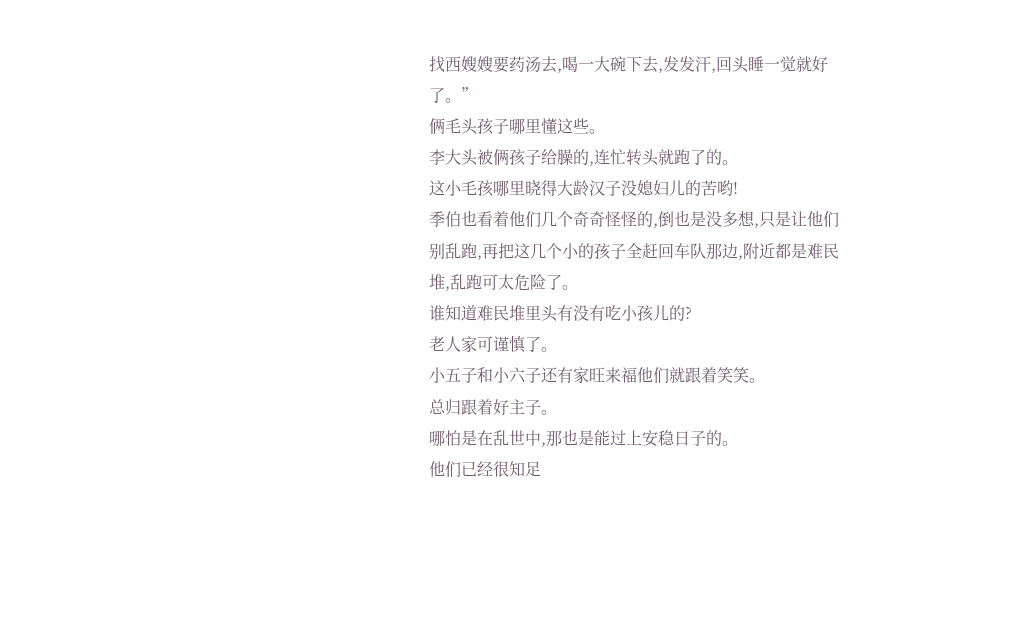找西嫂嫂要药汤去,喝一大碗下去,发发汗,回头睡一觉就好了。”
俩毛头孩子哪里懂这些。
李大头被俩孩子给臊的,连忙转头就跑了的。
这小毛孩哪里晓得大龄汉子没媳妇儿的苦哟!
季伯也看着他们几个奇奇怪怪的,倒也是没多想,只是让他们别乱跑,再把这几个小的孩子全赶回车队那边,附近都是难民堆,乱跑可太危险了。
谁知道难民堆里头有没有吃小孩儿的?
老人家可谨慎了。
小五子和小六子还有家旺来福他们就跟着笑笑。
总归跟着好主子。
哪怕是在乱世中,那也是能过上安稳日子的。
他们已经很知足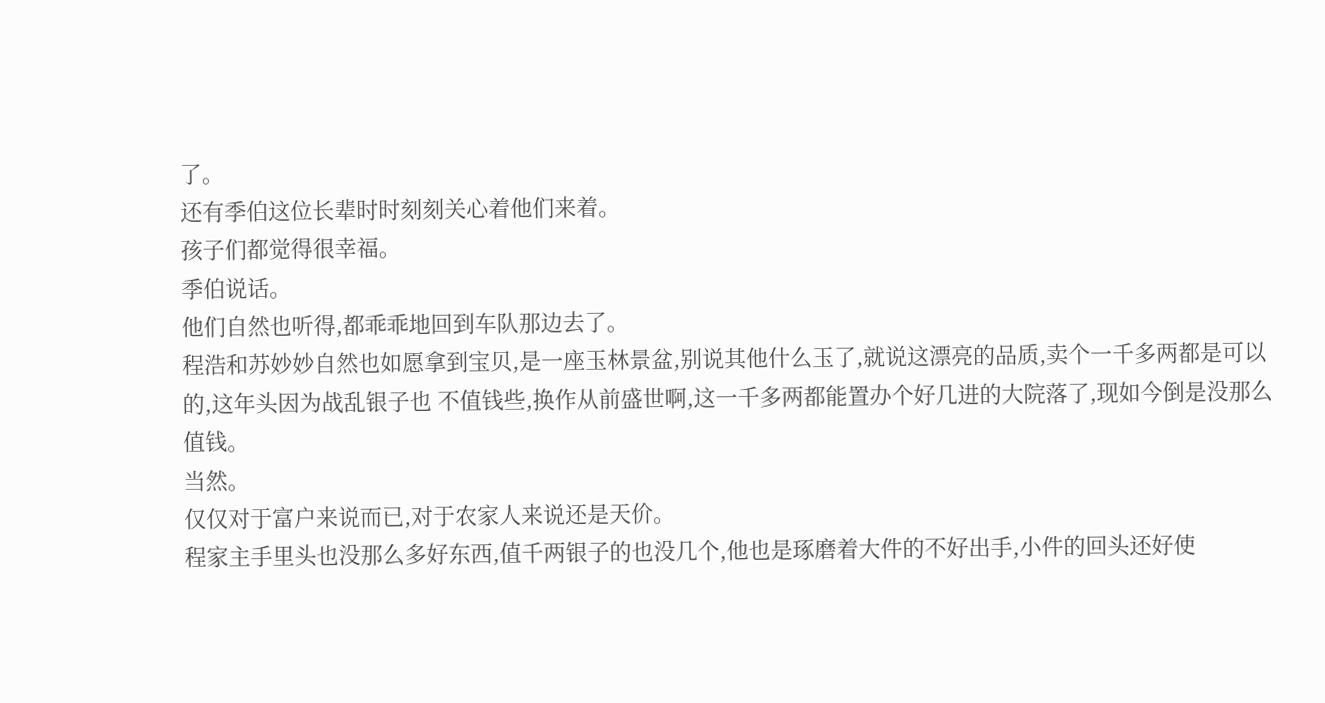了。
还有季伯这位长辈时时刻刻关心着他们来着。
孩子们都觉得很幸福。
季伯说话。
他们自然也听得,都乖乖地回到车队那边去了。
程浩和苏妙妙自然也如愿拿到宝贝,是一座玉林景盆,别说其他什么玉了,就说这漂亮的品质,卖个一千多两都是可以的,这年头因为战乱银子也 不值钱些,换作从前盛世啊,这一千多两都能置办个好几进的大院落了,现如今倒是没那么值钱。
当然。
仅仅对于富户来说而已,对于农家人来说还是天价。
程家主手里头也没那么多好东西,值千两银子的也没几个,他也是琢磨着大件的不好出手,小件的回头还好使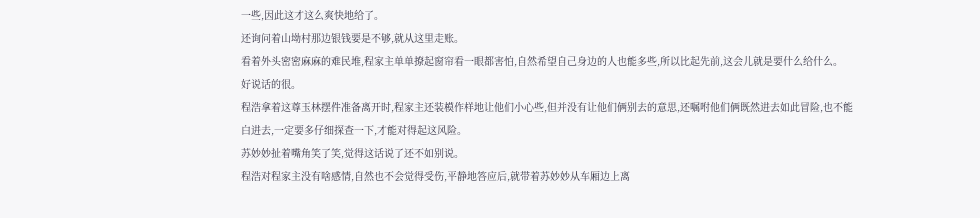一些,因此这才这么爽快地给了。
还询问着山坳村那边银钱要是不够,就从这里走账。
看着外头密密麻麻的难民堆,程家主单单撩起窗帘看一眼都害怕,自然希望自己身边的人也能多些,所以比起先前,这会儿就是要什么给什么。
好说话的很。
程浩拿着这尊玉林摆件准备离开时,程家主还装模作样地让他们小心些,但并没有让他们俩别去的意思,还嘱咐他们俩既然进去如此冒险,也不能白进去,一定要多仔细探查一下,才能对得起这风险。
苏妙妙扯着嘴角笑了笑,觉得这话说了还不如别说。
程浩对程家主没有啥感情,自然也不会觉得受伤,平静地答应后,就带着苏妙妙从车厢边上离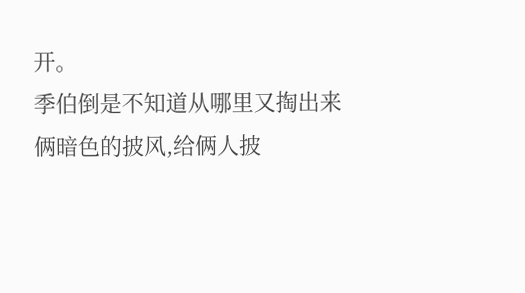开。
季伯倒是不知道从哪里又掏出来俩暗色的披风,给俩人披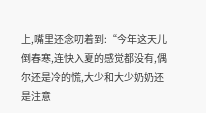上,嘴里还念叨着到:“今年这天儿倒春寒,连快入夏的感觉都没有,偶尔还是冷的慌,大少和大少奶奶还是注意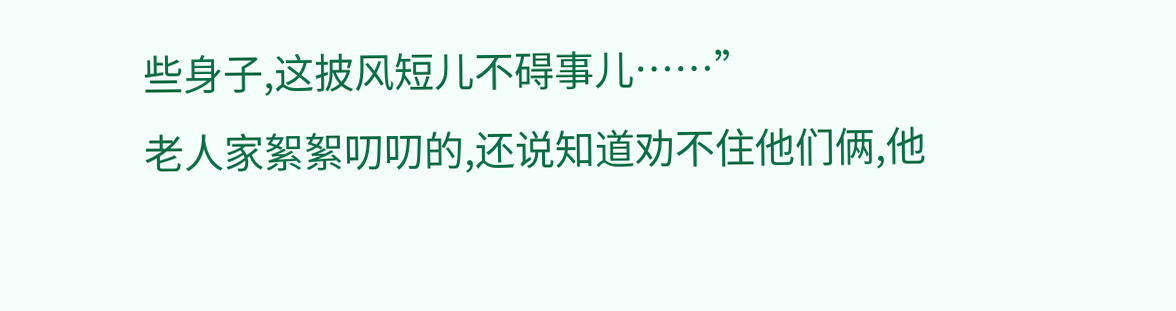些身子,这披风短儿不碍事儿……”
老人家絮絮叨叨的,还说知道劝不住他们俩,他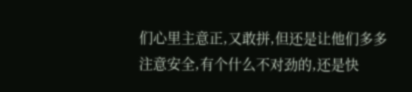们心里主意正,又敢拼,但还是让他们多多注意安全,有个什么不对劲的,还是快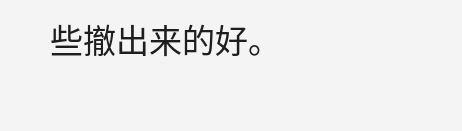些撤出来的好。